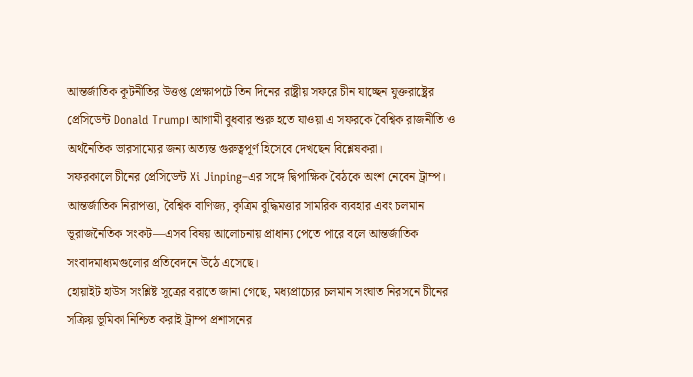আন্তর্জাতিক কূটনীতির উত্তপ্ত প্রেক্ষাপটে তিন দিনের রাষ্ট্রীয় সফরে চীন যাচ্ছেন যুক্তরাষ্ট্রের প্রেসিডেন্ট Donald Trump। আগামী বুধবার শুরু হতে যাওয়া এ সফরকে বৈশ্বিক রাজনীতি ও অর্থনৈতিক ভারসাম্যের জন্য অত্যন্ত গুরুত্বপূর্ণ হিসেবে দেখছেন বিশ্লেষকরা।
সফরকালে চীনের প্রেসিডেন্ট Xi Jinping–এর সঙ্গে দ্বিপাক্ষিক বৈঠকে অংশ নেবেন ট্রাম্প। আন্তর্জাতিক নিরাপত্তা, বৈশ্বিক বাণিজ্য, কৃত্রিম বুদ্ধিমত্তার সামরিক ব্যবহার এবং চলমান ভূরাজনৈতিক সংকট—এসব বিষয় আলোচনায় প্রাধান্য পেতে পারে বলে আন্তর্জাতিক সংবাদমাধ্যমগুলোর প্রতিবেদনে উঠে এসেছে।
হোয়াইট হাউস সংশ্লিষ্ট সূত্রের বরাতে জানা গেছে, মধ্যপ্রাচ্যের চলমান সংঘাত নিরসনে চীনের সক্রিয় ভূমিকা নিশ্চিত করাই ট্রাম্প প্রশাসনের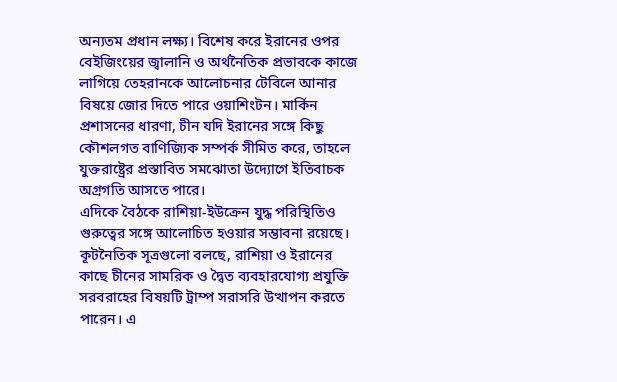অন্যতম প্রধান লক্ষ্য। বিশেষ করে ইরানের ওপর বেইজিংয়ের জ্বালানি ও অর্থনৈতিক প্রভাবকে কাজে লাগিয়ে তেহরানকে আলোচনার টেবিলে আনার বিষয়ে জোর দিতে পারে ওয়াশিংটন। মার্কিন প্রশাসনের ধারণা, চীন যদি ইরানের সঙ্গে কিছু কৌশলগত বাণিজ্যিক সম্পর্ক সীমিত করে, তাহলে যুক্তরাষ্ট্রের প্রস্তাবিত সমঝোতা উদ্যোগে ইতিবাচক অগ্রগতি আসতে পারে।
এদিকে বৈঠকে রাশিয়া-ইউক্রেন যুদ্ধ পরিস্থিতিও গুরুত্বের সঙ্গে আলোচিত হওয়ার সম্ভাবনা রয়েছে। কূটনৈতিক সূত্রগুলো বলছে, রাশিয়া ও ইরানের কাছে চীনের সামরিক ও দ্বৈত ব্যবহারযোগ্য প্রযুক্তি সরবরাহের বিষয়টি ট্রাম্প সরাসরি উত্থাপন করতে পারেন। এ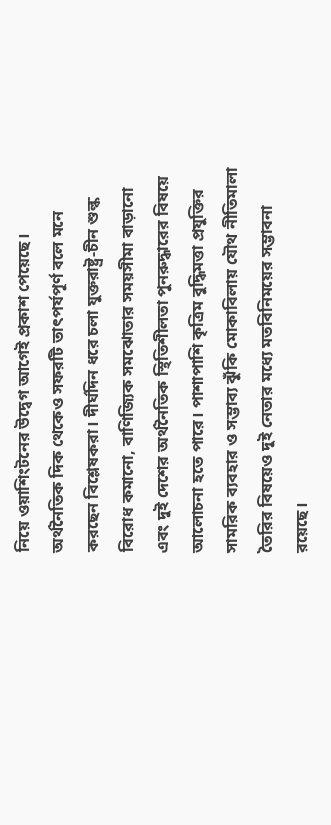নিয়ে ওয়াশিংটনের উদ্বেগ আগেই প্রকাশ পেয়েছে।
অর্থনৈতিক দিক থেকেও সফরটি তাৎপর্যপূর্ণ বলে মনে করছেন বিশ্লেষকরা। দীর্ঘদিন ধরে চলা যুক্তরাষ্ট্র-চীন শুল্ক বিরোধ কমানো, বাণিজ্যিক সমঝোতার সময়সীমা বাড়ানো এবং দুই দেশের অর্থনৈতিক স্থিতিশীলতা পুনরুদ্ধারের বিষয়ে আলোচনা হতে পারে। পাশাপাশি কৃত্রিম বুদ্ধিমত্তা প্রযুক্তির সামরিক ব্যবহার ও সম্ভাব্য ঝুঁকি মোকাবিলায় যৌথ নীতিমালা তৈরির বিষয়েও দুই নেতার মধ্যে মতবিনিময়ের সম্ভাবনা রয়েছে।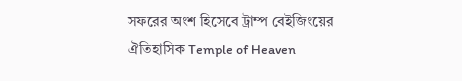সফরের অংশ হিসেবে ট্রাম্প বেইজিংয়ের ঐতিহাসিক Temple of Heaven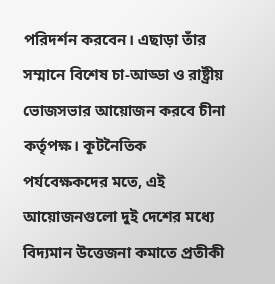পরিদর্শন করবেন। এছাড়া তাঁর সম্মানে বিশেষ চা-আড্ডা ও রাষ্ট্রীয় ভোজসভার আয়োজন করবে চীনা কর্তৃপক্ষ। কূটনৈতিক পর্যবেক্ষকদের মতে, এই আয়োজনগুলো দুই দেশের মধ্যে বিদ্যমান উত্তেজনা কমাতে প্রতীকী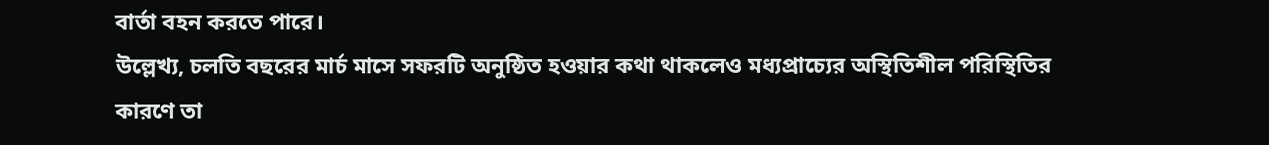বার্তা বহন করতে পারে।
উল্লেখ্য, চলতি বছরের মার্চ মাসে সফরটি অনুষ্ঠিত হওয়ার কথা থাকলেও মধ্যপ্রাচ্যের অস্থিতিশীল পরিস্থিতির কারণে তা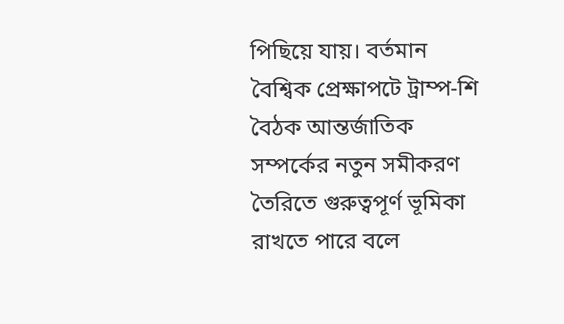পিছিয়ে যায়। বর্তমান বৈশ্বিক প্রেক্ষাপটে ট্রাম্প-শি বৈঠক আন্তর্জাতিক সম্পর্কের নতুন সমীকরণ তৈরিতে গুরুত্বপূর্ণ ভূমিকা রাখতে পারে বলে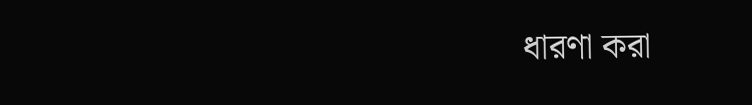ধারণা করা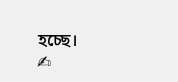হচ্ছে।
✍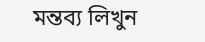মন্তব্য লিখুন